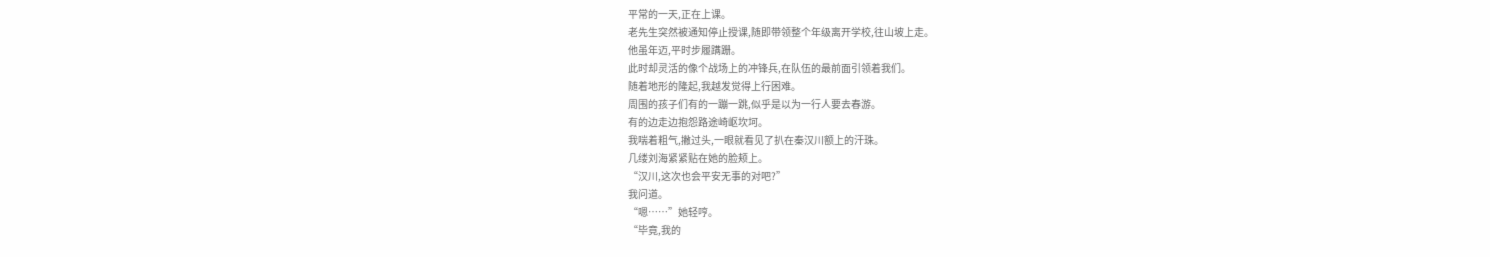平常的一天,正在上课。
老先生突然被通知停止授课,随即带领整个年级离开学校,往山坡上走。
他虽年迈,平时步履蹒跚。
此时却灵活的像个战场上的冲锋兵,在队伍的最前面引领着我们。
随着地形的隆起,我越发觉得上行困难。
周围的孩子们有的一蹦一跳,似乎是以为一行人要去春游。
有的边走边抱怨路途崎岖坎坷。
我喘着粗气,撇过头,一眼就看见了扒在秦汉川额上的汗珠。
几缕刘海紧紧贴在她的脸颊上。
“汉川,这次也会平安无事的对吧?”
我问道。
“嗯……”她轻哼。
“毕竟,我的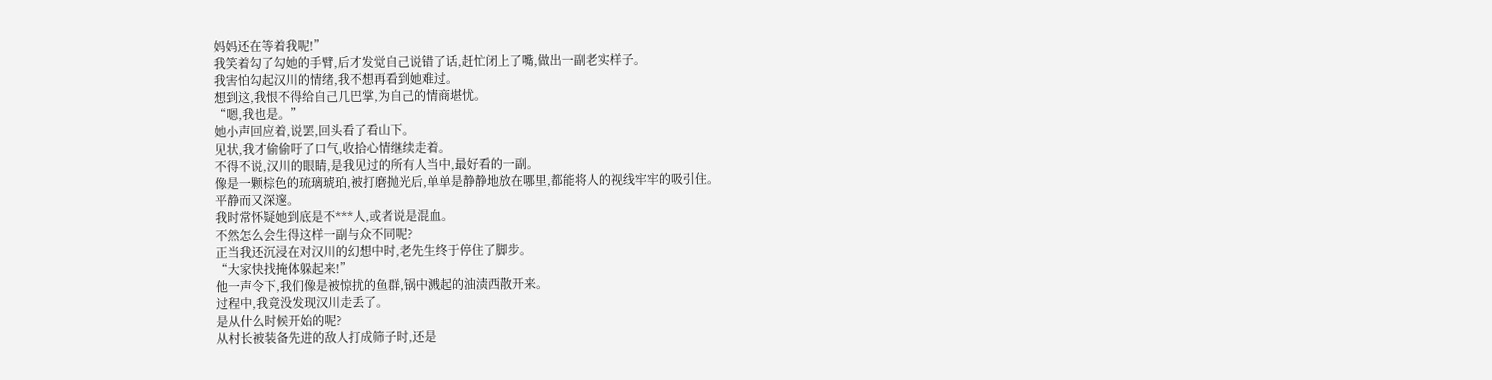妈妈还在等着我呢!”
我笑着勾了勾她的手臂,后才发觉自己说错了话,赶忙闭上了嘴,做出一副老实样子。
我害怕勾起汉川的情绪,我不想再看到她难过。
想到这,我恨不得给自己几巴掌,为自己的情商堪忧。
“嗯,我也是。”
她小声回应着,说罢,回头看了看山下。
见状,我才偷偷吁了口气,收拾心情继续走着。
不得不说,汉川的眼睛,是我见过的所有人当中,最好看的一副。
像是一颗棕色的琉璃琥珀,被打磨抛光后,单单是静静地放在哪里,都能将人的视线牢牢的吸引住。
平静而又深邃。
我时常怀疑她到底是不***人,或者说是混血。
不然怎么会生得这样一副与众不同呢?
正当我还沉浸在对汉川的幻想中时,老先生终于停住了脚步。
“大家快找掩体躲起来!”
他一声令下,我们像是被惊扰的鱼群,锅中溅起的油渍西散开来。
过程中,我竟没发现汉川走丢了。
是从什么时候开始的呢?
从村长被装备先进的敌人打成筛子时,还是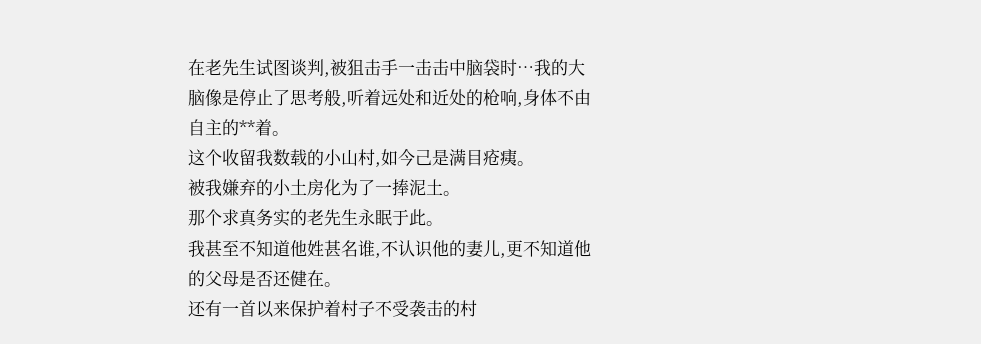在老先生试图谈判,被狙击手一击击中脑袋时…我的大脑像是停止了思考般,听着远处和近处的枪响,身体不由自主的**着。
这个收留我数载的小山村,如今己是满目疮痍。
被我嫌弃的小土房化为了一捧泥土。
那个求真务实的老先生永眠于此。
我甚至不知道他姓甚名谁,不认识他的妻儿,更不知道他的父母是否还健在。
还有一首以来保护着村子不受袭击的村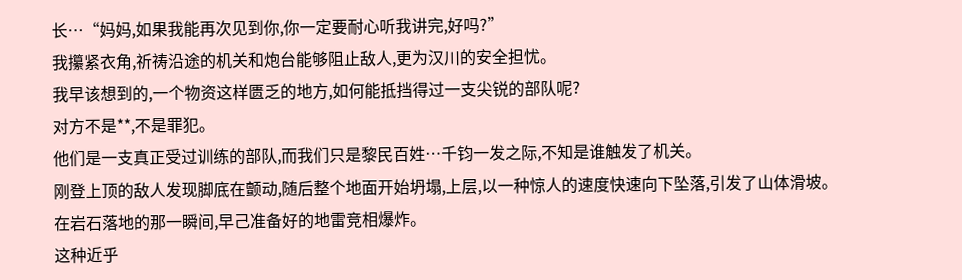长…“妈妈,如果我能再次见到你,你一定要耐心听我讲完,好吗?”
我攥紧衣角,祈祷沿途的机关和炮台能够阻止敌人,更为汉川的安全担忧。
我早该想到的,一个物资这样匮乏的地方,如何能抵挡得过一支尖锐的部队呢?
对方不是**,不是罪犯。
他们是一支真正受过训练的部队,而我们只是黎民百姓…千钧一发之际,不知是谁触发了机关。
刚登上顶的敌人发现脚底在颤动,随后整个地面开始坍塌,上层,以一种惊人的速度快速向下坠落,引发了山体滑坡。
在岩石落地的那一瞬间,早己准备好的地雷竞相爆炸。
这种近乎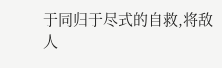于同归于尽式的自救,将敌人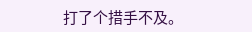打了个措手不及。